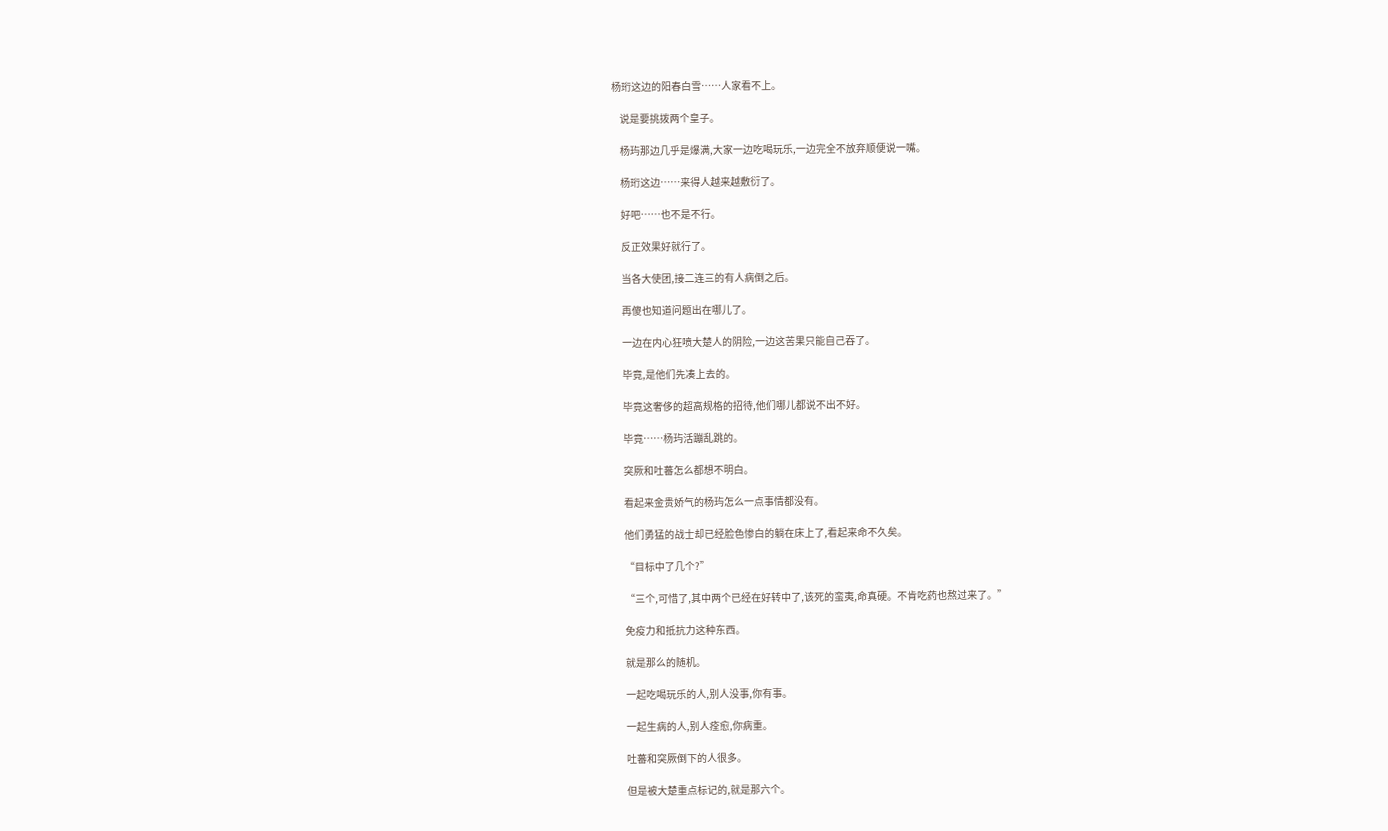杨珩这边的阳春白雪……人家看不上。

    说是要挑拨两个皇子。

    杨玙那边几乎是爆满,大家一边吃喝玩乐,一边完全不放弃顺便说一嘴。

    杨珩这边……来得人越来越敷衍了。

    好吧……也不是不行。

    反正效果好就行了。

    当各大使团,接二连三的有人病倒之后。

    再傻也知道问题出在哪儿了。

    一边在内心狂喷大楚人的阴险,一边这苦果只能自己吞了。

    毕竟,是他们先凑上去的。

    毕竟这奢侈的超高规格的招待,他们哪儿都说不出不好。

    毕竟……杨玙活蹦乱跳的。

    突厥和吐蕃怎么都想不明白。

    看起来金贵娇气的杨玙怎么一点事情都没有。

    他们勇猛的战士却已经脸色惨白的躺在床上了,看起来命不久矣。

    “目标中了几个?”

    “三个,可惜了,其中两个已经在好转中了,该死的蛮夷,命真硬。不肯吃药也熬过来了。”

    免疫力和抵抗力这种东西。

    就是那么的随机。

    一起吃喝玩乐的人,别人没事,你有事。

    一起生病的人,别人痊愈,你病重。

    吐蕃和突厥倒下的人很多。

    但是被大楚重点标记的,就是那六个。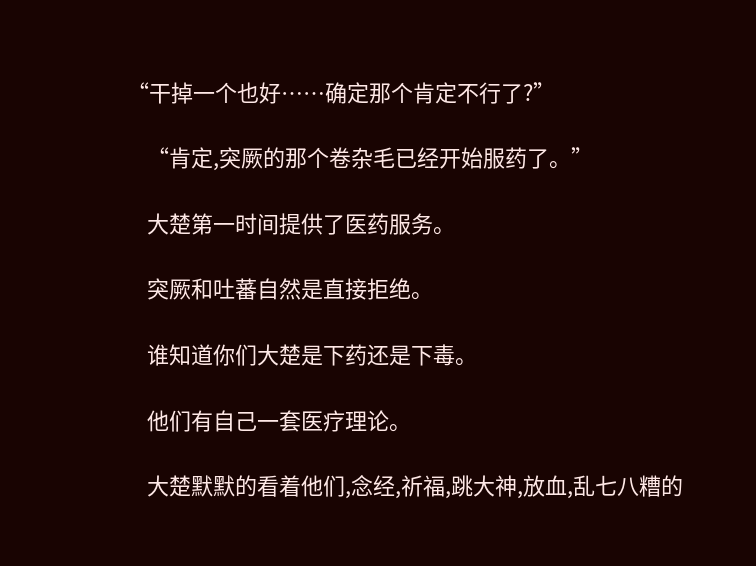“干掉一个也好……确定那个肯定不行了?”

    “肯定,突厥的那个卷杂毛已经开始服药了。”

    大楚第一时间提供了医药服务。

    突厥和吐蕃自然是直接拒绝。

    谁知道你们大楚是下药还是下毒。

    他们有自己一套医疗理论。

    大楚默默的看着他们,念经,祈福,跳大神,放血,乱七八糟的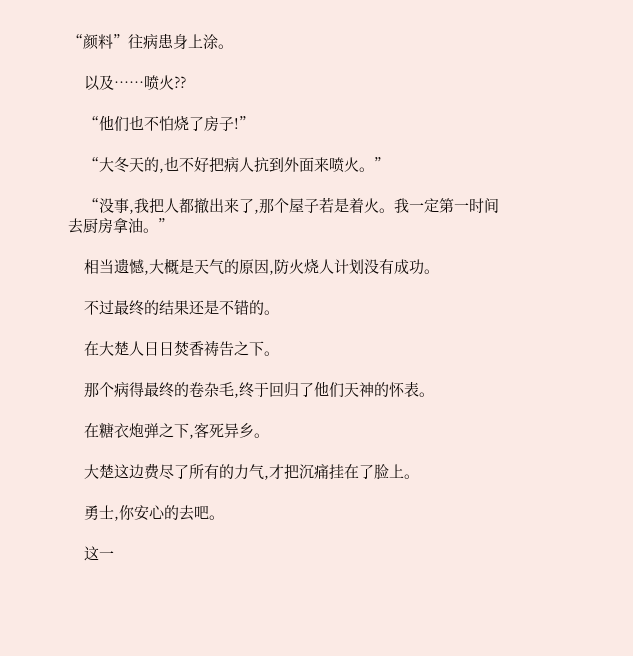“颜料”往病患身上涂。

    以及……喷火??

    “他们也不怕烧了房子!”

    “大冬天的,也不好把病人抗到外面来喷火。”

    “没事,我把人都撤出来了,那个屋子若是着火。我一定第一时间去厨房拿油。”

    相当遗憾,大概是天气的原因,防火烧人计划没有成功。

    不过最终的结果还是不错的。

    在大楚人日日焚香祷告之下。

    那个病得最终的卷杂毛,终于回归了他们天神的怀表。

    在糖衣炮弹之下,客死异乡。

    大楚这边费尽了所有的力气,才把沉痛挂在了脸上。

    勇士,你安心的去吧。

    这一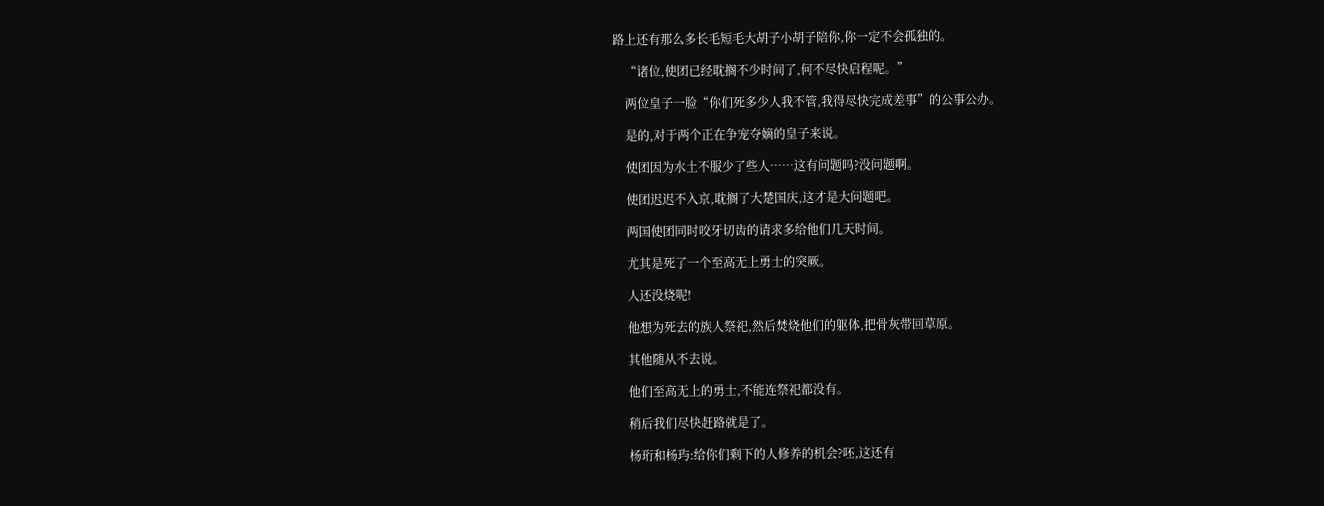路上还有那么多长毛短毛大胡子小胡子陪你,你一定不会孤独的。

    “诸位,使团已经耽搁不少时间了,何不尽快启程呢。”

    两位皇子一脸“你们死多少人我不管,我得尽快完成差事”的公事公办。

    是的,对于两个正在争宠夺嫡的皇子来说。

    使团因为水土不服少了些人……这有问题吗?没问题啊。

    使团迟迟不入京,耽搁了大楚国庆,这才是大问题吧。

    两国使团同时咬牙切齿的请求多给他们几天时间。

    尤其是死了一个至高无上勇士的突厥。

    人还没烧呢!

    他想为死去的族人祭祀,然后焚烧他们的躯体,把骨灰带回草原。

    其他随从不去说。

    他们至高无上的勇士,不能连祭祀都没有。

    稍后我们尽快赶路就是了。

    杨珩和杨玙:给你们剩下的人修养的机会?呸,这还有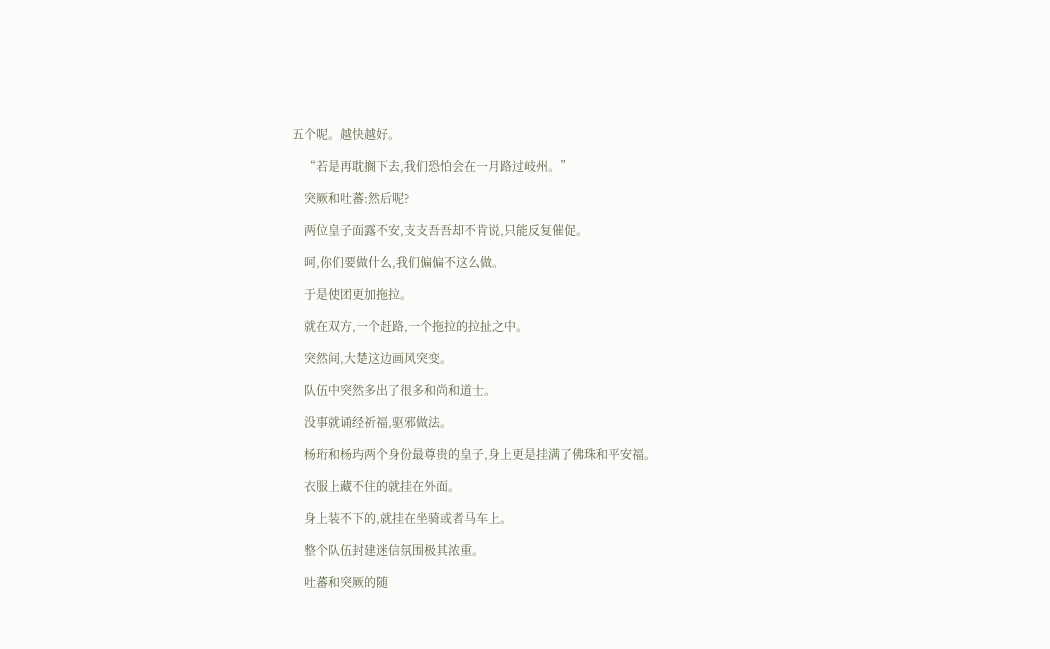五个呢。越快越好。

    “若是再耽搁下去,我们恐怕会在一月路过岐州。”

    突厥和吐蕃:然后呢?

    两位皇子面露不安,支支吾吾却不肯说,只能反复催促。

    呵,你们要做什么,我们偏偏不这么做。

    于是使团更加拖拉。

    就在双方,一个赶路,一个拖拉的拉扯之中。

    突然间,大楚这边画风突变。

    队伍中突然多出了很多和尚和道士。

    没事就诵经祈福,驱邪做法。

    杨珩和杨玙两个身份最尊贵的皇子,身上更是挂满了佛珠和平安福。

    衣服上藏不住的就挂在外面。

    身上装不下的,就挂在坐骑或者马车上。

    整个队伍封建迷信氛围极其浓重。

    吐蕃和突厥的随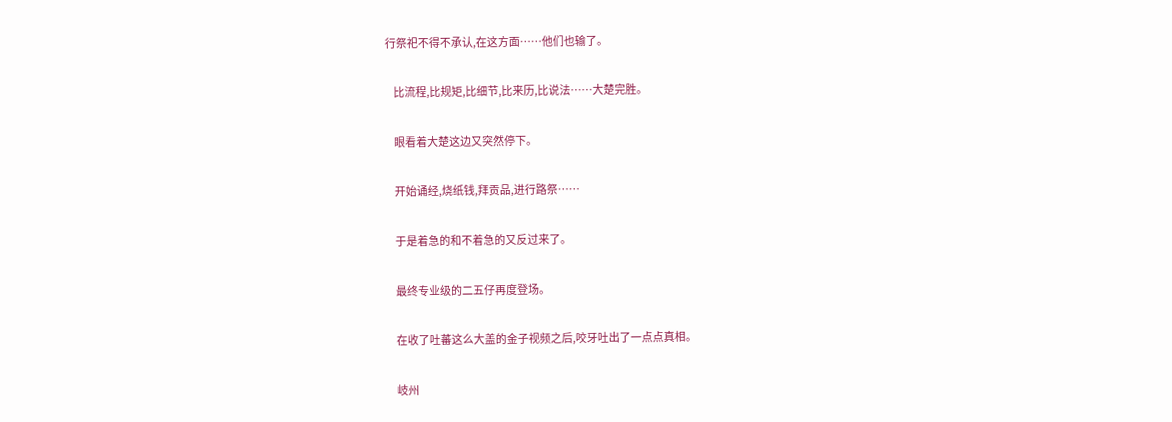行祭祀不得不承认,在这方面……他们也输了。

    比流程,比规矩,比细节,比来历,比说法……大楚完胜。

    眼看着大楚这边又突然停下。

    开始诵经,烧纸钱,拜贡品,进行路祭……

    于是着急的和不着急的又反过来了。

    最终专业级的二五仔再度登场。

    在收了吐蕃这么大盖的金子视频之后,咬牙吐出了一点点真相。

    岐州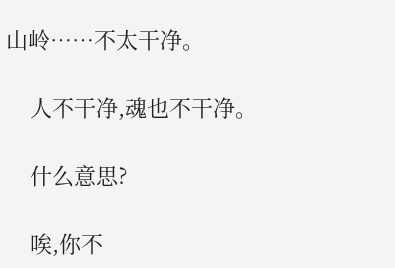山岭……不太干净。

    人不干净,魂也不干净。

    什么意思?

    唉,你不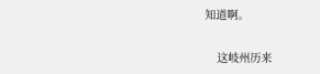知道啊。

    这岐州历来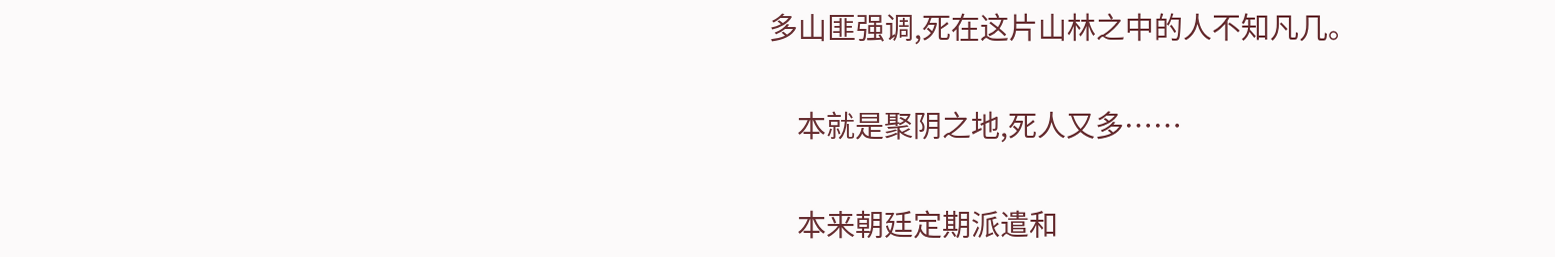多山匪强调,死在这片山林之中的人不知凡几。

    本就是聚阴之地,死人又多……

    本来朝廷定期派遣和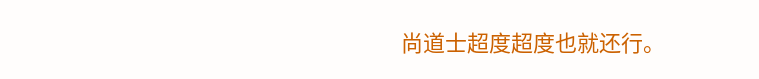尚道士超度超度也就还行。